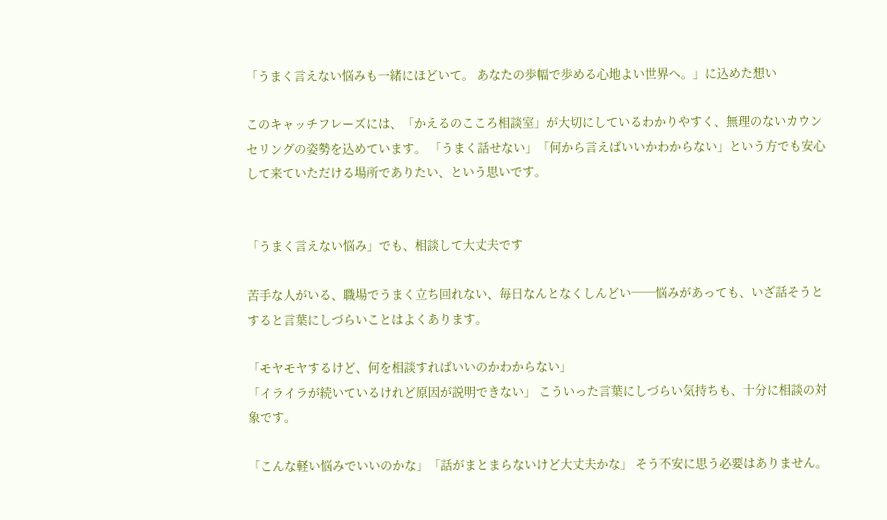「うまく言えない悩みも一緒にほどいて。 あなたの歩幅で歩める心地よい世界へ。」に込めた想い

このキャッチフレーズには、「かえるのこころ相談室」が大切にしているわかりやすく、無理のないカウンセリングの姿勢を込めています。 「うまく話せない」「何から言えばいいかわからない」という方でも安心して来ていただける場所でありたい、という思いです。


「うまく言えない悩み」でも、相談して大丈夫です

苦手な人がいる、職場でうまく立ち回れない、毎日なんとなくしんどい──悩みがあっても、いざ話そうとすると言葉にしづらいことはよくあります。

「モヤモヤするけど、何を相談すればいいのかわからない」
「イライラが続いているけれど原因が説明できない」 こういった言葉にしづらい気持ちも、十分に相談の対象です。

「こんな軽い悩みでいいのかな」「話がまとまらないけど大丈夫かな」 そう不安に思う必要はありません。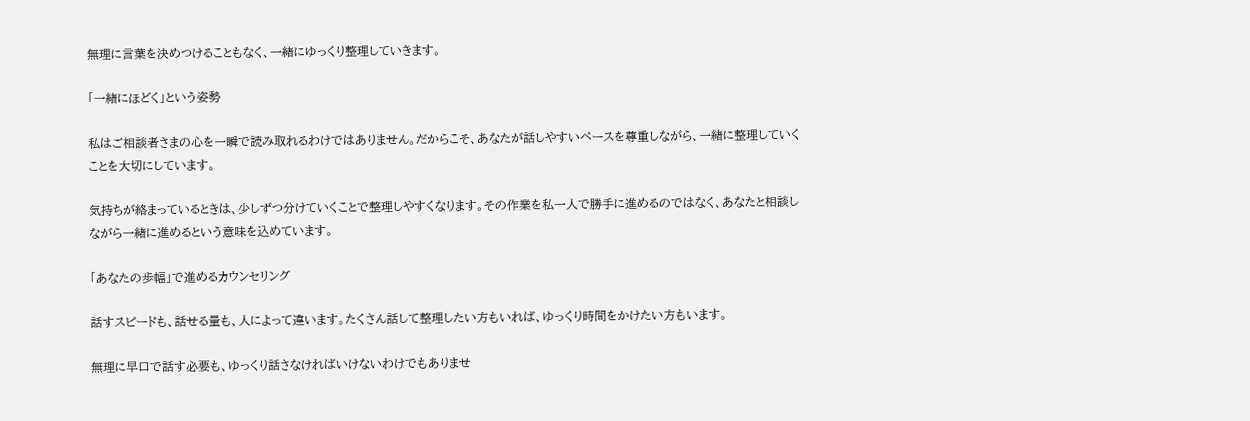無理に言葉を決めつけることもなく、一緒にゆっくり整理していきます。

「一緒にほどく」という姿勢

私はご相談者さまの心を一瞬で読み取れるわけではありません。だからこそ、あなたが話しやすいペースを尊重しながら、一緒に整理していくことを大切にしています。

気持ちが絡まっているときは、少しずつ分けていくことで整理しやすくなります。その作業を私一人で勝手に進めるのではなく、あなたと相談しながら一緒に進めるという意味を込めています。

「あなたの歩幅」で進めるカウンセリング

話すスピードも、話せる量も、人によって違います。たくさん話して整理したい方もいれば、ゆっくり時間をかけたい方もいます。

無理に早口で話す必要も、ゆっくり話さなければいけないわけでもありませ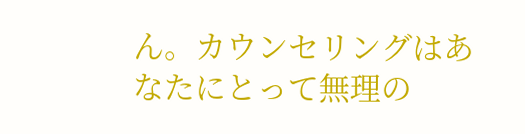ん。カウンセリングはあなたにとって無理の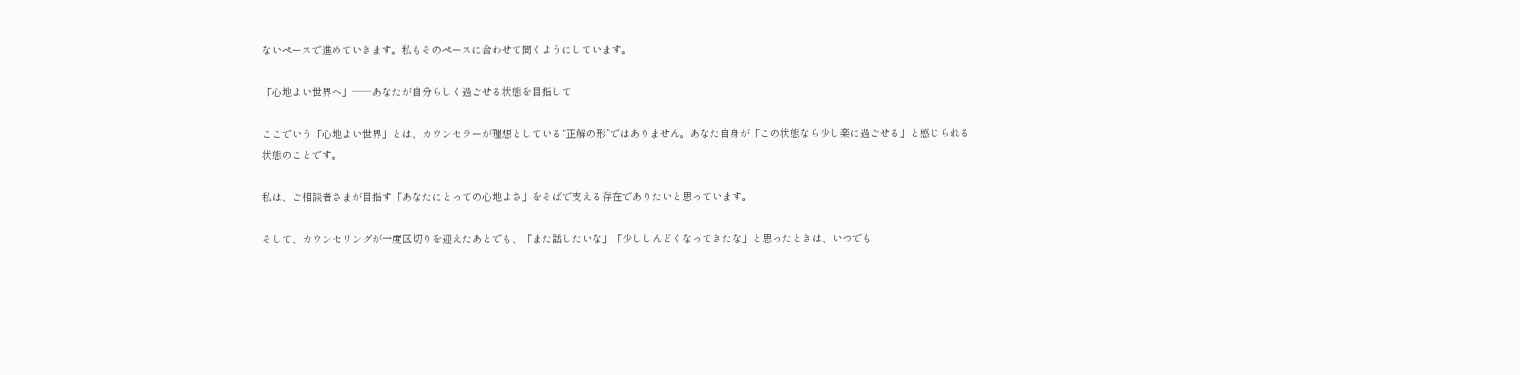ないペースで進めていきます。私もそのペースに合わせて聞くようにしています。

「心地よい世界へ」──あなたが自分らしく過ごせる状態を目指して

ここでいう「心地よい世界」とは、カウンセラーが理想としている“正解の形”ではありません。あなた自身が「この状態なら少し楽に過ごせる」と感じられる状態のことです。

私は、ご相談者さまが目指す「あなたにとっての心地よさ」をそばで支える存在でありたいと思っています。

そして、カウンセリングが一度区切りを迎えたあとでも、「また話したいな」「少ししんどくなってきたな」と思ったときは、いつでも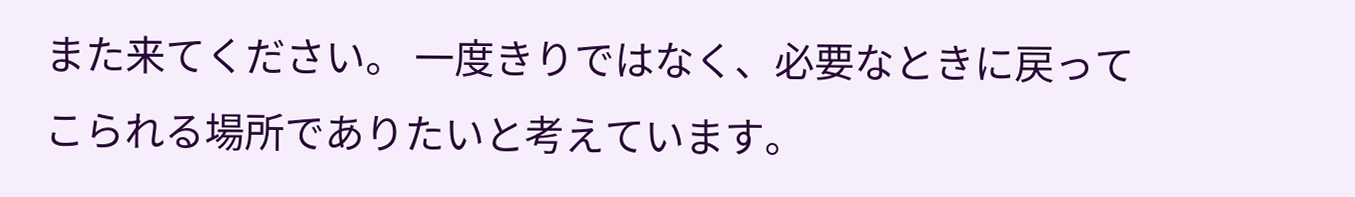また来てください。 一度きりではなく、必要なときに戻ってこられる場所でありたいと考えています。